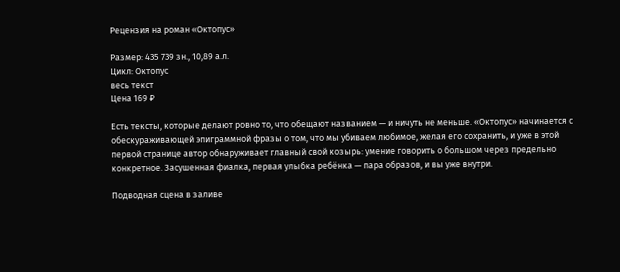Рецензия на роман «Октопус»

Размер: 435 739 зн., 10,89 а.л.
Цикл: Октопус
весь текст
Цена 169 ₽

Есть тексты, которые делают ровно то, что обещают названием — и ничуть не меньше. «Октопус» начинается с обескураживающей эпиграммной фразы о том, что мы убиваем любимое, желая его сохранить, и уже в этой первой странице автор обнаруживает главный свой козырь: умение говорить о большом через предельно конкретное. Засушенная фиалка, первая улыбка ребёнка — пара образов, и вы уже внутри.

Подводная сцена в заливе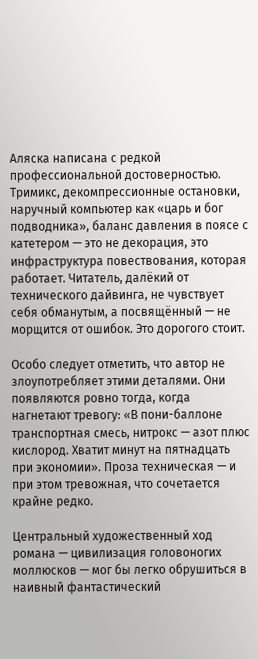Аляска написана с редкой профессиональной достоверностью. Тримикс, декомпрессионные остановки, наручный компьютер как «царь и бог подводника», баланс давления в поясе с катетером — это не декорация, это инфраструктура повествования, которая работает. Читатель, далёкий от технического дайвинга, не чувствует себя обманутым, а посвящённый — не морщится от ошибок. Это дорогого стоит.

Особо следует отметить, что автор не злоупотребляет этими деталями. Они появляются ровно тогда, когда нагнетают тревогу: «В пони-баллоне транспортная смесь, нитрокс — азот плюс кислород. Хватит минут на пятнадцать при экономии». Проза техническая — и при этом тревожная, что сочетается крайне редко.

Центральный художественный ход романа — цивилизация головоногих моллюсков — мог бы легко обрушиться в наивный фантастический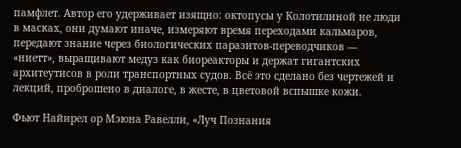памфлет. Автор его удерживает изящно: октопусы у Колотилиной не люди в масках, они думают иначе, измеряют время переходами кальмаров, передают знание через биологических паразитов-переводчиков — «ниетт», выращивают медуз как биореакторы и держат гигантских архитеутисов в роли транспортных судов. Всё это сделано без чертежей и лекций, проброшено в диалоге, в жесте, в цветовой вспышке кожи.

Фьют Найирел ор Мэюна Равелли, «Луч Познания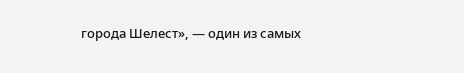города Шелест», — один из самых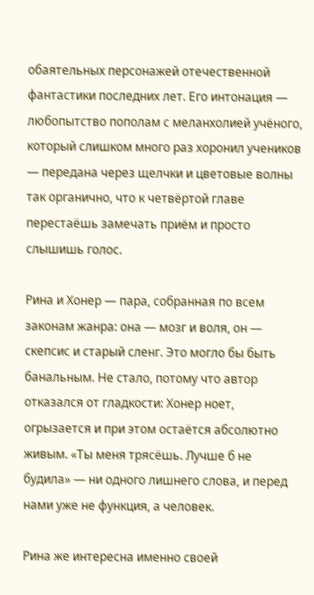обаятельных персонажей отечественной фантастики последних лет. Его интонация — любопытство пополам с меланхолией учёного, который слишком много раз хоронил учеников — передана через щелчки и цветовые волны так органично, что к четвёртой главе перестаёшь замечать приём и просто слышишь голос.

Рина и Хонер — пара, собранная по всем законам жанра: она — мозг и воля, он — скепсис и старый сленг. Это могло бы быть банальным. Не стало, потому что автор отказался от гладкости: Хонер ноет, огрызается и при этом остаётся абсолютно живым. «Ты меня трясёшь. Лучше б не будила» — ни одного лишнего слова, и перед нами уже не функция, а человек.

Рина же интересна именно своей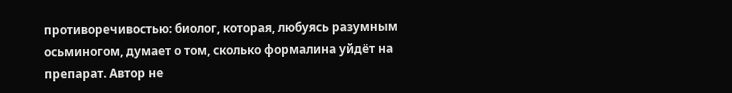противоречивостью: биолог, которая, любуясь разумным осьминогом, думает о том, сколько формалина уйдёт на препарат. Автор не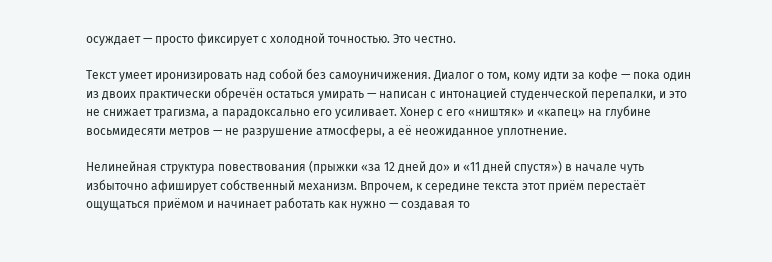осуждает — просто фиксирует с холодной точностью. Это честно.

Текст умеет иронизировать над собой без самоуничижения. Диалог о том, кому идти за кофе — пока один из двоих практически обречён остаться умирать — написан с интонацией студенческой перепалки, и это не снижает трагизма, а парадоксально его усиливает. Хонер с его «ништяк» и «капец» на глубине восьмидесяти метров — не разрушение атмосферы, а её неожиданное уплотнение.

Нелинейная структура повествования (прыжки «за 12 дней до» и «11 дней спустя») в начале чуть избыточно афиширует собственный механизм. Впрочем, к середине текста этот приём перестаёт ощущаться приёмом и начинает работать как нужно — создавая то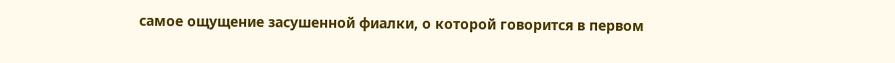самое ощущение засушенной фиалки, о которой говорится в первом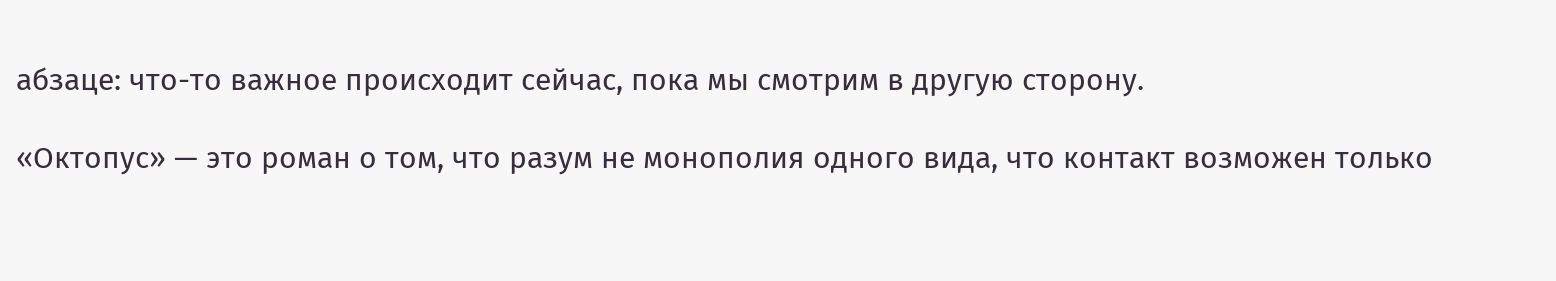абзаце: что-то важное происходит сейчас, пока мы смотрим в другую сторону.

«Октопус» — это роман о том, что разум не монополия одного вида, что контакт возможен только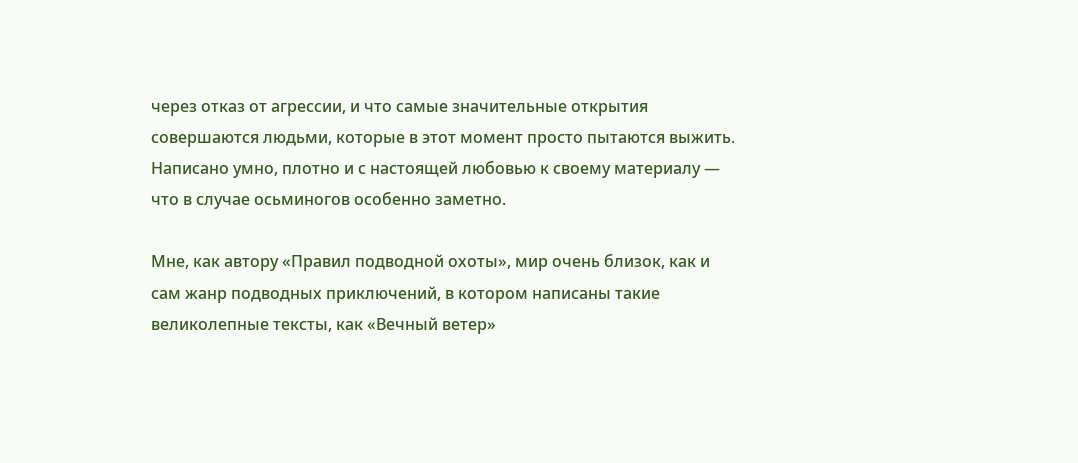через отказ от агрессии, и что самые значительные открытия совершаются людьми, которые в этот момент просто пытаются выжить. Написано умно, плотно и с настоящей любовью к своему материалу — что в случае осьминогов особенно заметно.

Мне, как автору «Правил подводной охоты», мир очень близок, как и сам жанр подводных приключений, в котором написаны такие великолепные тексты, как «Вечный ветер»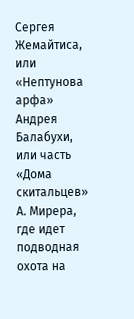Сергея Жемайтиса, или «Нептунова арфа» Андрея Балабухи, или часть «Дома скитальцев» А. Мирера, где идет подводная охота на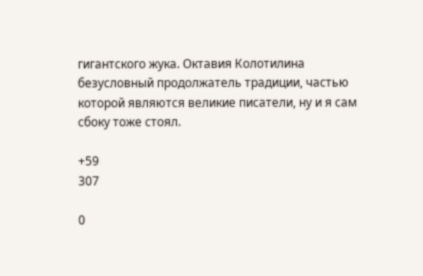гигантского жука. Октавия Колотилина безусловный продолжатель традиции, частью которой являются великие писатели, ну и я сам сбоку тоже стоял.

+59
307

0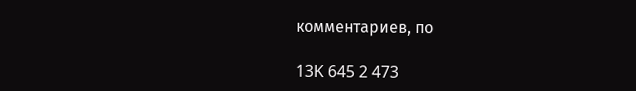комментариев, по

13K 645 2 473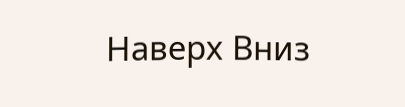Наверх Вниз